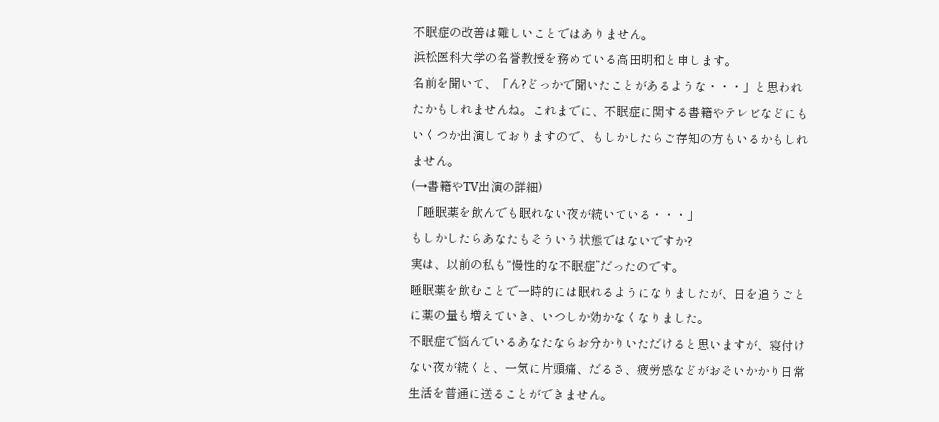不眠症の改善は難しいことではありません。
浜松医科大学の名誉教授を務めている高田明和と申します。
名前を聞いて、「ん?どっかで聞いたことがあるような・・・」と思われたかもしれませんね。これまでに、不眠症に関する書籍やテレビなどにもいくつか出演しておりますので、もしかしたらご存知の方もいるかもしれません。
(→書籍やTV出演の詳細)
「睡眠薬を飲んでも眠れない夜が続いている・・・」
もしかしたらあなたもそういう状態ではないですか?
実は、以前の私も“慢性的な不眠症”だったのです。
睡眠薬を飲むことで一時的には眠れるようになりましたが、日を追うごとに薬の量も増えていき、いつしか効かなくなりました。
不眠症で悩んでいるあなたならお分かりいただけると思いますが、寝付けない夜が続くと、一気に片頭痛、だるさ、疲労感などがおそいかかり日常生活を普通に送ることができません。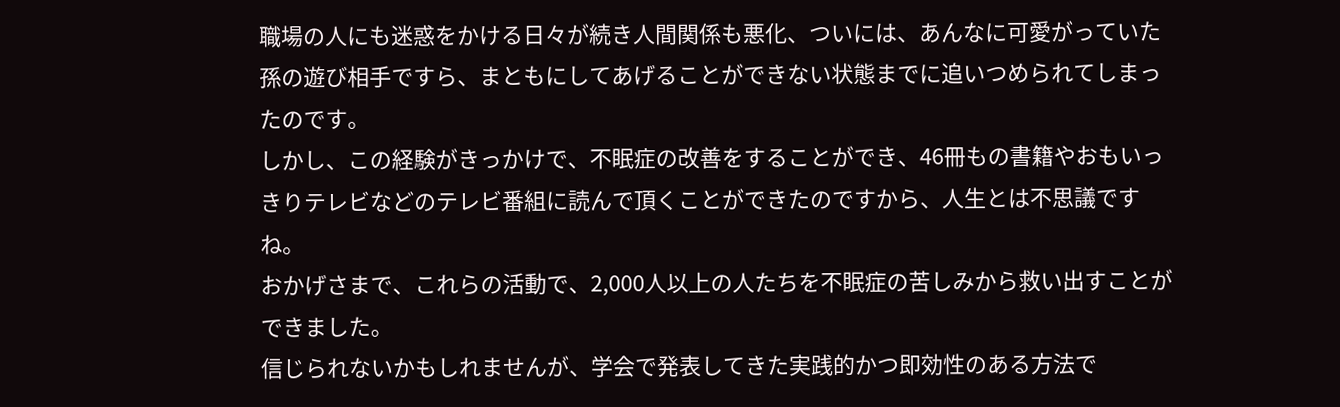職場の人にも迷惑をかける日々が続き人間関係も悪化、ついには、あんなに可愛がっていた孫の遊び相手ですら、まともにしてあげることができない状態までに追いつめられてしまったのです。
しかし、この経験がきっかけで、不眠症の改善をすることができ、46冊もの書籍やおもいっきりテレビなどのテレビ番組に読んで頂くことができたのですから、人生とは不思議ですね。
おかげさまで、これらの活動で、2,000人以上の人たちを不眠症の苦しみから救い出すことができました。
信じられないかもしれませんが、学会で発表してきた実践的かつ即効性のある方法で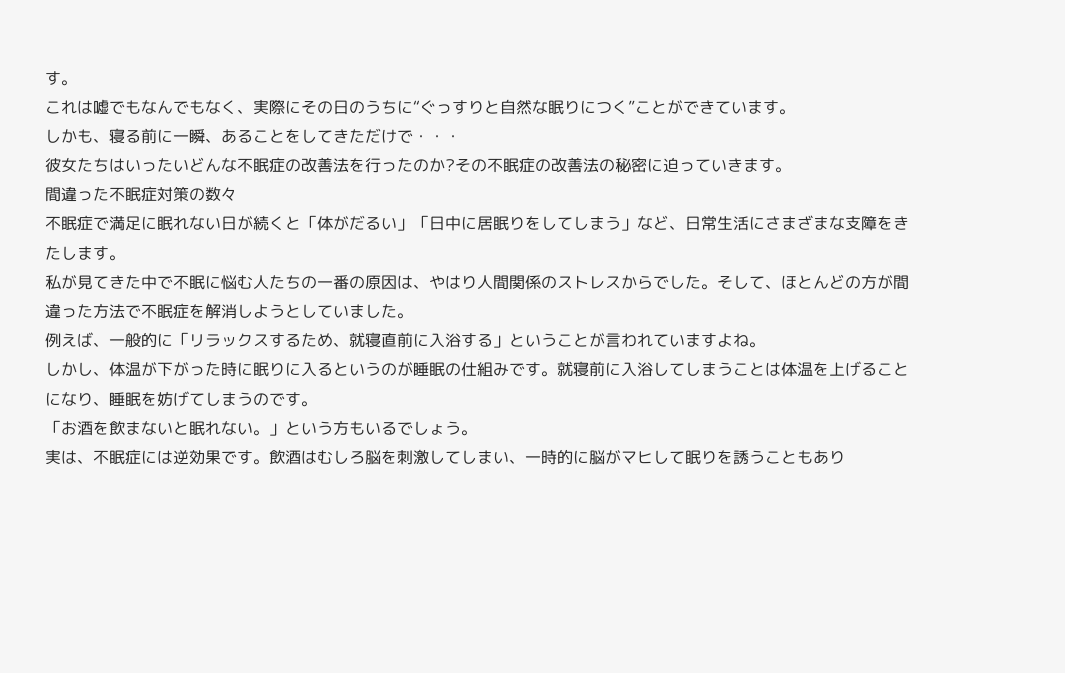す。
これは嘘でもなんでもなく、実際にその日のうちに“ぐっすりと自然な眠りにつく”ことができています。
しかも、寝る前に一瞬、あることをしてきただけで・・・
彼女たちはいったいどんな不眠症の改善法を行ったのか?その不眠症の改善法の秘密に迫っていきます。
間違った不眠症対策の数々
不眠症で満足に眠れない日が続くと「体がだるい」「日中に居眠りをしてしまう」など、日常生活にさまざまな支障をきたします。
私が見てきた中で不眠に悩む人たちの一番の原因は、やはり人間関係のストレスからでした。そして、ほとんどの方が間違った方法で不眠症を解消しようとしていました。
例えば、一般的に「リラックスするため、就寝直前に入浴する」ということが言われていますよね。
しかし、体温が下がった時に眠りに入るというのが睡眠の仕組みです。就寝前に入浴してしまうことは体温を上げることになり、睡眠を妨げてしまうのです。
「お酒を飲まないと眠れない。」という方もいるでしょう。
実は、不眠症には逆効果です。飲酒はむしろ脳を刺激してしまい、一時的に脳がマヒして眠りを誘うこともあり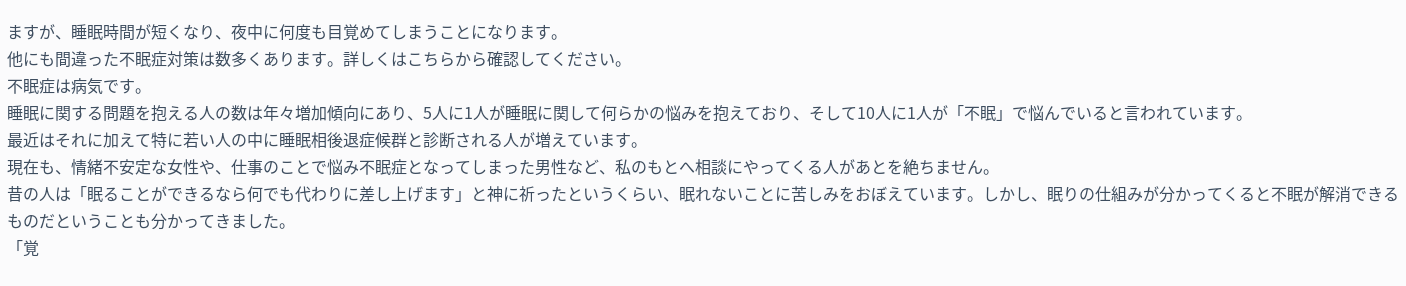ますが、睡眠時間が短くなり、夜中に何度も目覚めてしまうことになります。
他にも間違った不眠症対策は数多くあります。詳しくはこちらから確認してください。
不眠症は病気です。
睡眠に関する問題を抱える人の数は年々増加傾向にあり、5人に1人が睡眠に関して何らかの悩みを抱えており、そして10人に1人が「不眠」で悩んでいると言われています。
最近はそれに加えて特に若い人の中に睡眠相後退症候群と診断される人が増えています。
現在も、情緒不安定な女性や、仕事のことで悩み不眠症となってしまった男性など、私のもとへ相談にやってくる人があとを絶ちません。
昔の人は「眠ることができるなら何でも代わりに差し上げます」と神に祈ったというくらい、眠れないことに苦しみをおぼえています。しかし、眠りの仕組みが分かってくると不眠が解消できるものだということも分かってきました。
「覚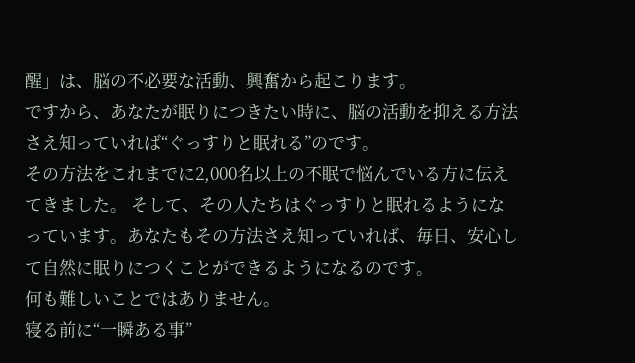醒」は、脳の不必要な活動、興奮から起こります。
ですから、あなたが眠りにつきたい時に、脳の活動を抑える方法さえ知っていれば“ぐっすりと眠れる”のです。
その方法をこれまでに2,000名以上の不眠で悩んでいる方に伝えてきました。 そして、その人たちはぐっすりと眠れるようになっています。あなたもその方法さえ知っていれば、毎日、安心して自然に眠りにつくことができるようになるのです。
何も難しいことではありません。
寝る前に“一瞬ある事”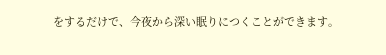をするだけで、今夜から深い眠りにつくことができます。